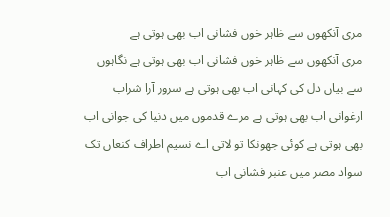مری آنکھوں سے ظاہر خوں فشانی اب بھی ہوتی ہے
مری آنکھوں سے ظاہر خوں فشانی اب بھی ہوتی ہے نگاہوں سے بیاں دل کی کہانی اب بھی ہوتی ہے سرور آرا شراب ارغوانی اب بھی ہوتی ہے مرے قدموں میں دنیا کی جوانی اب بھی ہوتی ہے کوئی جھونکا تو لاتی اے نسیم اطراف کنعاں تک سواد مصر میں عنبر فشانی اب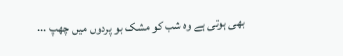بھی ہوتی ہے وہ شب کو مشک بو پردوں میں چھپ ...